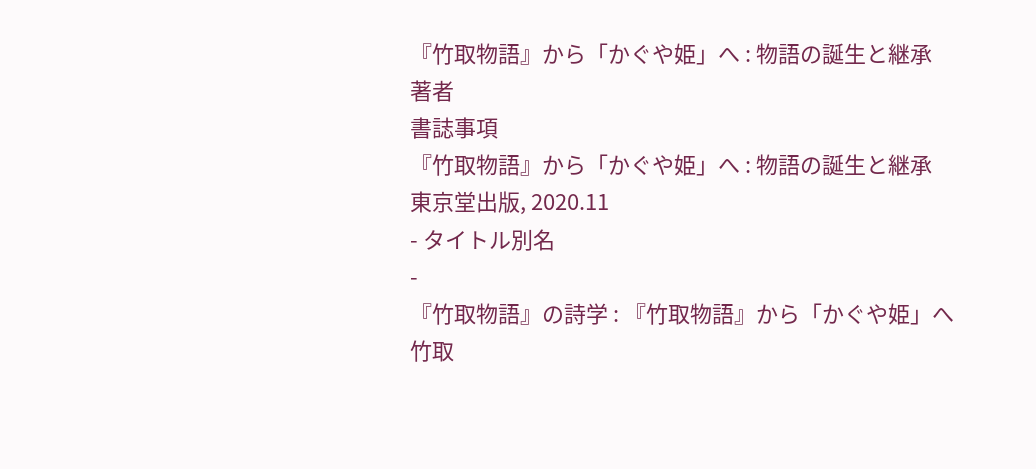『竹取物語』から「かぐや姫」へ : 物語の誕生と継承
著者
書誌事項
『竹取物語』から「かぐや姫」へ : 物語の誕生と継承
東京堂出版, 2020.11
- タイトル別名
-
『竹取物語』の詩学 : 『竹取物語』から「かぐや姫」へ
竹取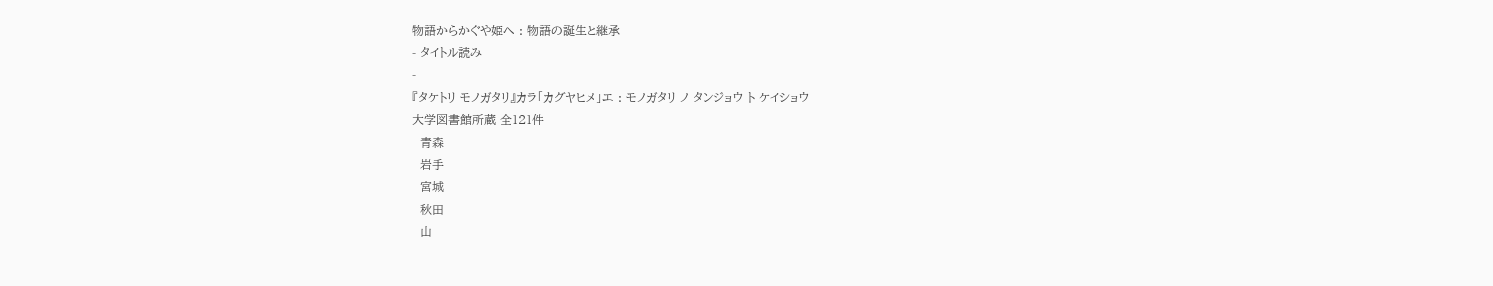物語からかぐや姫へ : 物語の誕生と継承
- タイトル読み
-
『タケトリ モノガタリ』カラ「カグヤヒメ」エ : モノガタリ ノ タンジョウ ト ケイショウ
大学図書館所蔵 全121件
  青森
  岩手
  宮城
  秋田
  山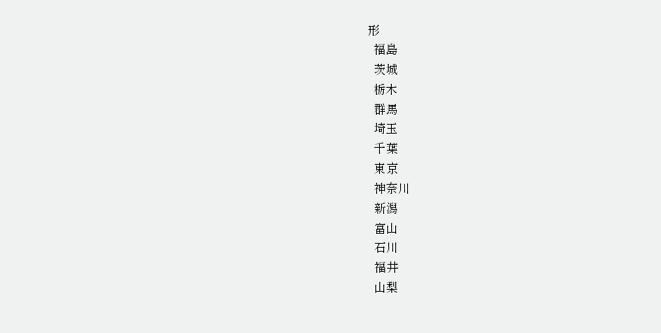形
  福島
  茨城
  栃木
  群馬
  埼玉
  千葉
  東京
  神奈川
  新潟
  富山
  石川
  福井
  山梨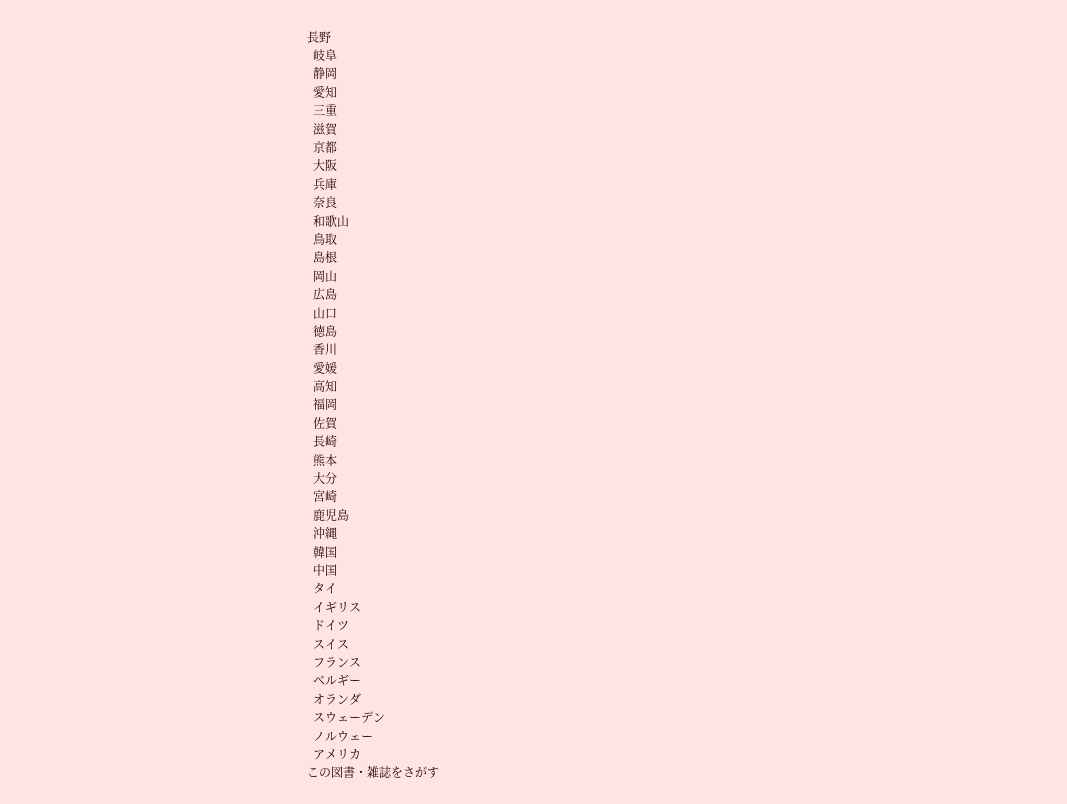長野
  岐阜
  静岡
  愛知
  三重
  滋賀
  京都
  大阪
  兵庫
  奈良
  和歌山
  鳥取
  島根
  岡山
  広島
  山口
  徳島
  香川
  愛媛
  高知
  福岡
  佐賀
  長崎
  熊本
  大分
  宮崎
  鹿児島
  沖縄
  韓国
  中国
  タイ
  イギリス
  ドイツ
  スイス
  フランス
  ベルギー
  オランダ
  スウェーデン
  ノルウェー
  アメリカ
この図書・雑誌をさがす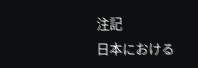注記
日本における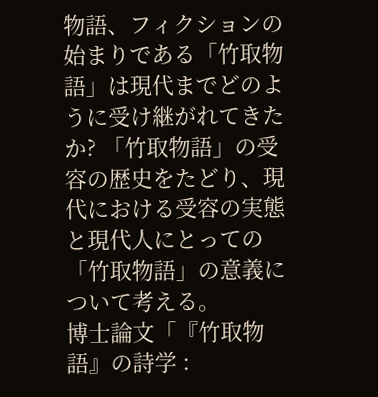物語、フィクションの始まりである「竹取物語」は現代までどのように受け継がれてきたか? 「竹取物語」の受容の歴史をたどり、現代における受容の実態と現代人にとっての「竹取物語」の意義について考える。
博士論文「『竹取物語』の詩学 :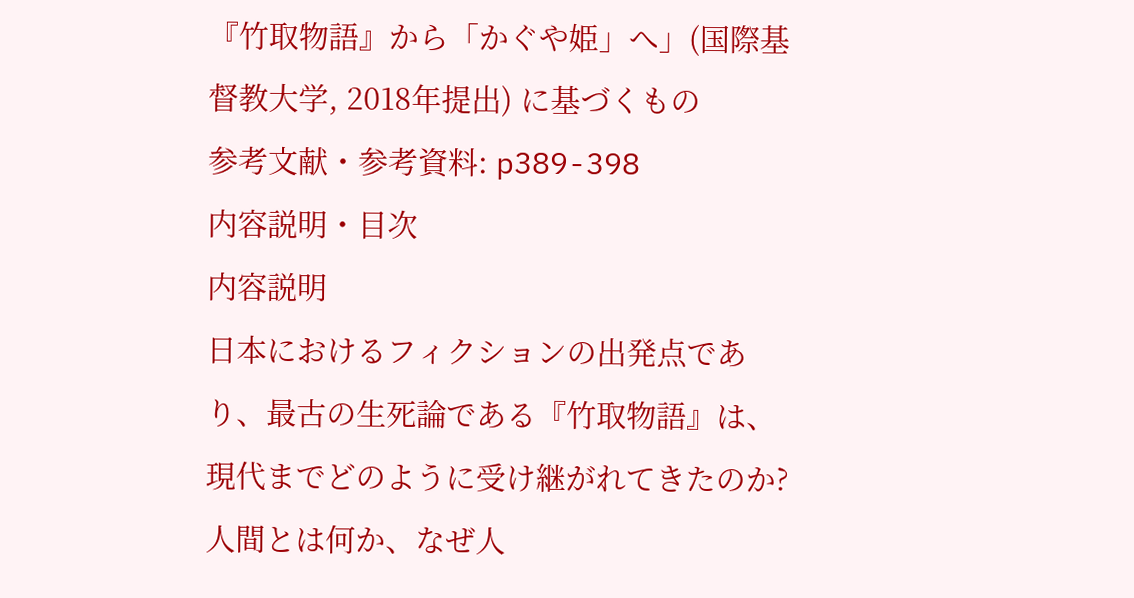『竹取物語』から「かぐや姫」へ」(国際基督教大学, 2018年提出) に基づくもの
参考文献・参考資料: p389-398
内容説明・目次
内容説明
日本におけるフィクションの出発点であり、最古の生死論である『竹取物語』は、現代までどのように受け継がれてきたのか?人間とは何か、なぜ人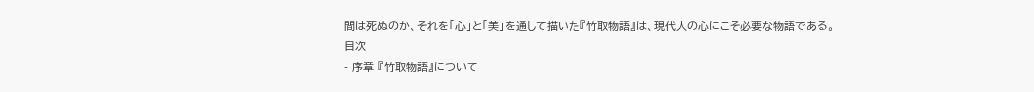間は死ぬのか、それを「心」と「美」を通して描いた『竹取物語』は、現代人の心にこそ必要な物語である。
目次
- 序章 『竹取物語』について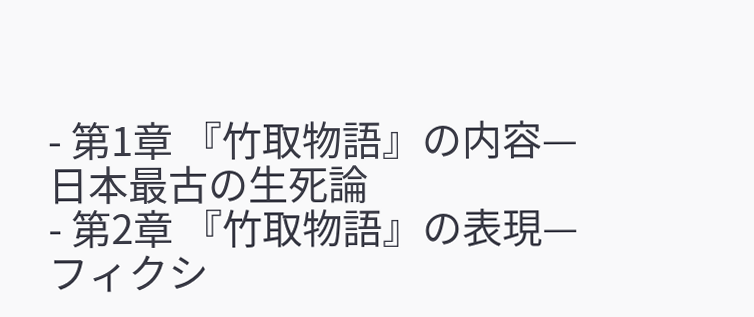- 第1章 『竹取物語』の内容—日本最古の生死論
- 第2章 『竹取物語』の表現—フィクシ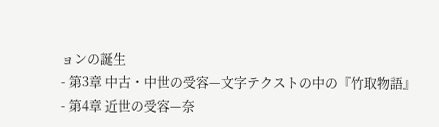ョンの誕生
- 第3章 中古・中世の受容—文字テクストの中の『竹取物語』
- 第4章 近世の受容—奈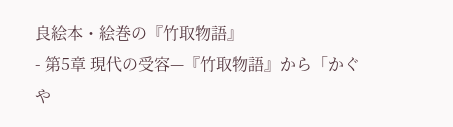良絵本・絵巻の『竹取物語』
- 第5章 現代の受容—『竹取物語』から「かぐや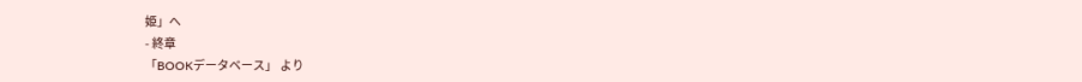姫」へ
- 終章
「BOOKデータベース」 より